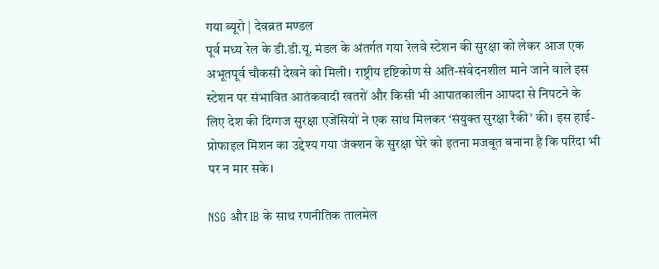गया ब्यूरो | देवब्रत मण्डल
पूर्व मध्य रेल के डी.डी.यू. मंडल के अंतर्गत गया रेलवे स्टेशन की सुरक्षा को लेकर आज एक अभूतपूर्व चौकसी देखने को मिली। राष्ट्रीय दृष्टिकोण से अति-संवेदनशील माने जाने वाले इस स्टेशन पर संभावित आतंकवादी खतरों और किसी भी आपातकालीन आपदा से निपटने के लिए देश की दिग्गज सुरक्षा एजेंसियों ने एक साथ मिलकर ‘संयुक्त सुरक्षा रैकी’ की। इस हाई-प्रोफाइल मिशन का उद्देश्य गया जंक्शन के सुरक्षा घेरे को इतना मजबूत बनाना है कि परिंदा भी पर न मार सके।

NSG और IB के साथ रणनीतिक तालमेल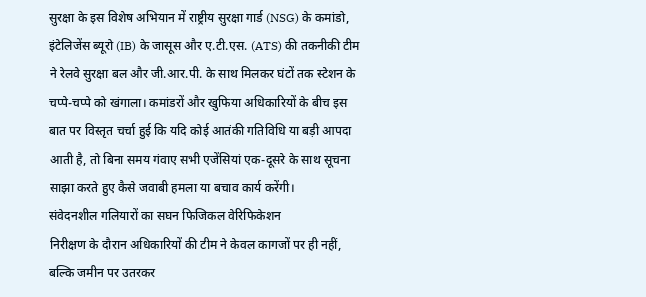सुरक्षा के इस विशेष अभियान में राष्ट्रीय सुरक्षा गार्ड (NSG) के कमांडो, इंटेलिजेंस ब्यूरो (IB) के जासूस और ए.टी.एस. (ATS) की तकनीकी टीम ने रेलवे सुरक्षा बल और जी.आर.पी. के साथ मिलकर घंटों तक स्टेशन के चप्पे-चप्पे को खंगाला। कमांडरों और खुफिया अधिकारियों के बीच इस बात पर विस्तृत चर्चा हुई कि यदि कोई आतंकी गतिविधि या बड़ी आपदा आती है, तो बिना समय गंवाए सभी एजेंसियां एक-दूसरे के साथ सूचना साझा करते हुए कैसे जवाबी हमला या बचाव कार्य करेंगी।
संवेदनशील गलियारों का सघन फिजिकल वेरिफिकेशन
निरीक्षण के दौरान अधिकारियों की टीम ने केवल कागजों पर ही नहीं, बल्कि जमीन पर उतरकर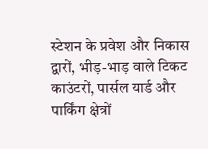स्टेशन के प्रवेश और निकास द्वारों, भीड़-भाड़ वाले टिकट काउंटरों, पार्सल यार्ड और पार्किंग क्षेत्रों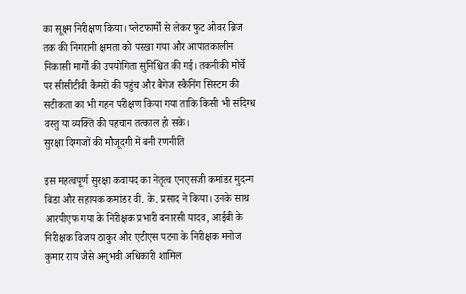का सूक्ष्म निरीक्षण किया। प्लेटफार्मों से लेकर फुट ओवर ब्रिज तक की निगरानी क्षमता को परखा गया और आपातकालीन निकासी मार्गों की उपयोगिता सुनिश्चित की गई। तकनीकी मोर्चे पर सीसीटीवी कैमरों की पहुंच और बैगेज स्कैनिंग सिस्टम की सटीकता का भी गहन परीक्षण किया गया ताकि किसी भी संदिग्ध वस्तु या व्यक्ति की पहचान तत्काल हो सके।
सुरक्षा दिग्गजों की मौजूदगी में बनी रणनीति

इस महत्वपूर्ण सुरक्षा कवायद का नेतृत्व एनएसजी कमांडर मुदन्ग बिडा और सहायक कमांडर वी. के. प्रसाद ने किया। उनके साथ आरपीएफ गया के निरीक्षक प्रभारी बनारसी यादव, आईबी के निरीक्षक विजय ठाकुर और एटीएस पटना के निरीक्षक मनोज कुमार राय जैसे अनुभवी अधिकारी शामिल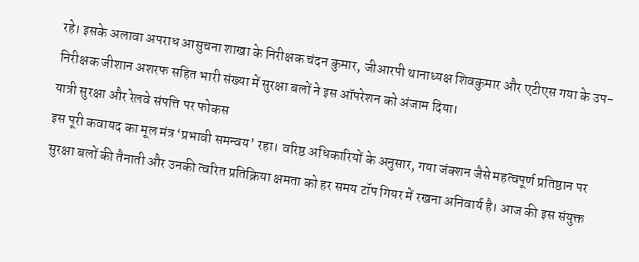रहे। इसके अलावा अपराध आसुचना शाखा के निरीक्षक चंदन कुमार, जीआरपी थानाध्यक्ष शिवकुमार और एटीएस गया के उप-निरीक्षक जीशान अशरफ सहित भारी संख्या में सुरक्षा बलों ने इस ऑपरेशन को अंजाम दिया।
यात्री सुरक्षा और रेलवे संपत्ति पर फोकस
इस पूरी कवायद का मूल मंत्र ‘प्रभावी समन्वय’ रहा। वरिष्ठ अधिकारियों के अनुसार, गया जंक्शन जैसे महत्वपूर्ण प्रतिष्ठान पर सुरक्षा बलों की तैनाती और उनकी त्वरित प्रतिक्रिया क्षमता को हर समय टॉप गियर में रखना अनिवार्य है। आज की इस संयुक्त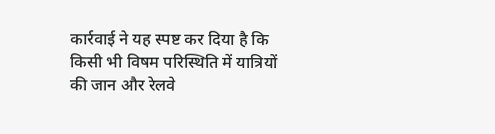कार्रवाई ने यह स्पष्ट कर दिया है कि किसी भी विषम परिस्थिति में यात्रियों की जान और रेलवे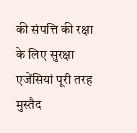की संपत्ति की रक्षा के लिए सुरक्षा एजेंसियां पूरी तरह मुस्तैद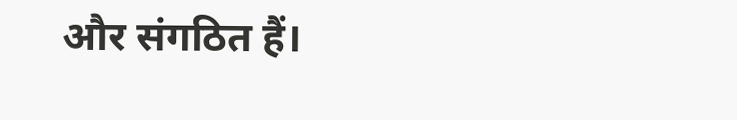और संगठित हैं।